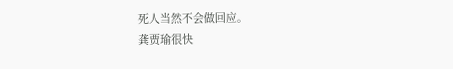死人当然不会做回应。
龚贾瑜很快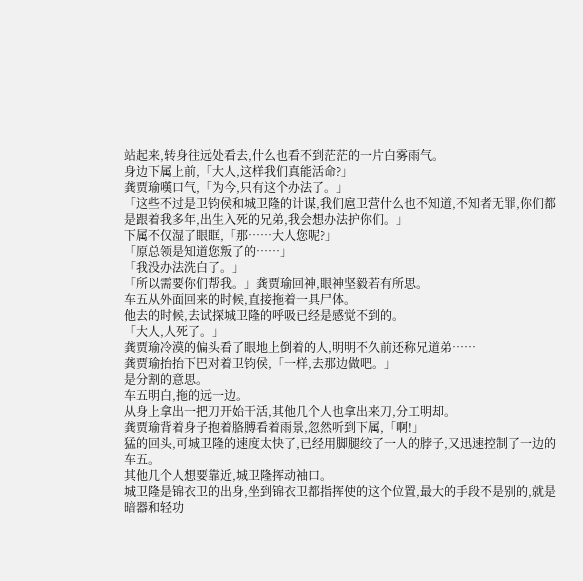站起来,转身往远处看去,什么也看不到茫茫的一片白雾雨气。
身边下属上前,「大人,这样我们真能活命?」
龚贾瑜嘆口气,「为今,只有这个办法了。」
「这些不过是卫钧侯和城卫隆的计谋,我们扈卫营什么也不知道,不知者无罪,你们都是跟着我多年,出生入死的兄弟,我会想办法护你们。」
下属不仅湿了眼眶,「那……大人您呢?」
「原总领是知道您叛了的……」
「我没办法洗白了。」
「所以需要你们帮我。」龚贾瑜回神,眼神坚毅若有所思。
车五从外面回来的时候,直接拖着一具尸体。
他去的时候,去试探城卫隆的呼吸已经是感觉不到的。
「大人,人死了。」
龚贾瑜冷漠的偏头看了眼地上倒着的人,明明不久前还称兄道弟……
龚贾瑜抬抬下巴对着卫钧侯,「一样,去那边做吧。」
是分割的意思。
车五明白,拖的远一边。
从身上拿出一把刀开始干活,其他几个人也拿出来刀,分工明却。
龚贾瑜背着身子抱着胳膊看着雨景,忽然听到下属,「啊!」
猛的回头,可城卫隆的速度太快了,已经用脚腿绞了一人的脖子,又迅速控制了一边的车五。
其他几个人想要靠近,城卫隆挥动袖口。
城卫隆是锦衣卫的出身,坐到锦衣卫都指挥使的这个位置,最大的手段不是别的,就是暗器和轻功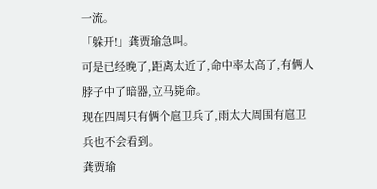一流。
「躲开!」龚贾瑜急叫。
可是已经晚了,距离太近了,命中率太高了,有俩人脖子中了暗器,立马毙命。
现在四周只有俩个扈卫兵了,雨太大周围有扈卫兵也不会看到。
龚贾瑜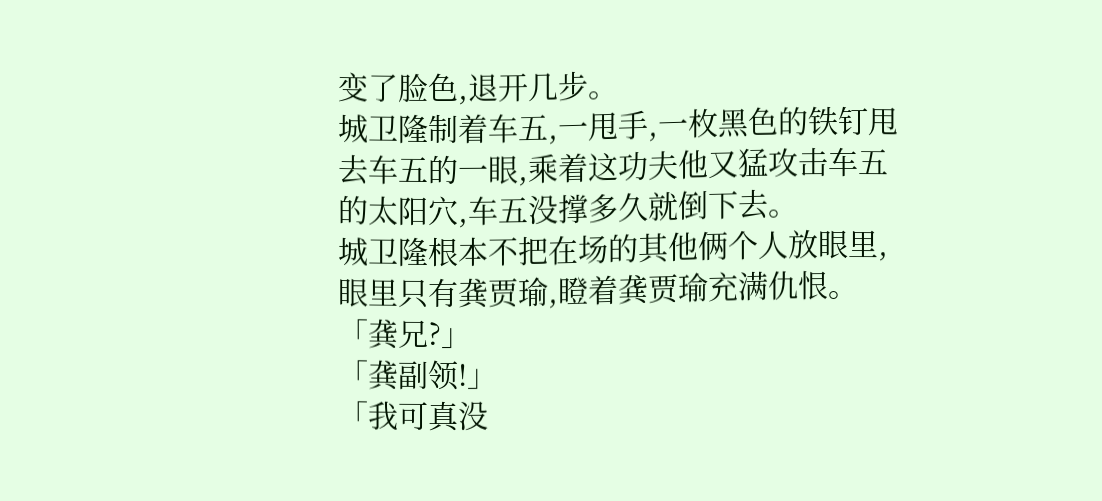变了脸色,退开几步。
城卫隆制着车五,一甩手,一枚黑色的铁钉甩去车五的一眼,乘着这功夫他又猛攻击车五的太阳穴,车五没撑多久就倒下去。
城卫隆根本不把在场的其他俩个人放眼里,眼里只有龚贾瑜,瞪着龚贾瑜充满仇恨。
「龚兄?」
「龚副领!」
「我可真没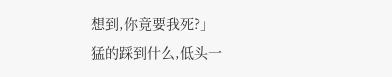想到,你竟要我死?」
猛的踩到什么,低头一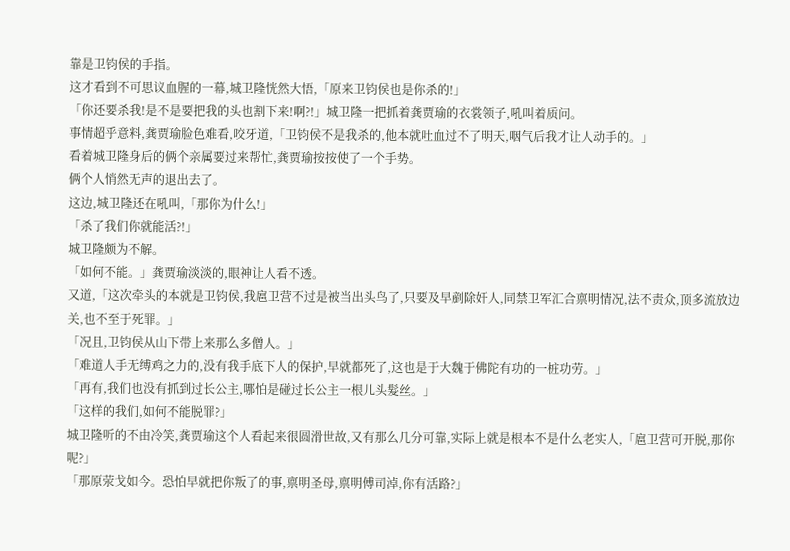靠是卫钧侯的手指。
这才看到不可思议血腥的一幕,城卫隆恍然大悟,「原来卫钧侯也是你杀的!」
「你还要杀我!是不是要把我的头也割下来!啊?!」城卫隆一把抓着龚贾瑜的衣裳领子,吼叫着质问。
事情超乎意料,龚贾瑜脸色难看,咬牙道,「卫钧侯不是我杀的,他本就吐血过不了明天,咽气后我才让人动手的。」
看着城卫隆身后的俩个亲属要过来帮忙,龚贾瑜按按使了一个手势。
俩个人悄然无声的退出去了。
这边,城卫隆还在吼叫,「那你为什么!」
「杀了我们你就能活?!」
城卫隆颇为不解。
「如何不能。」龚贾瑜淡淡的,眼神让人看不透。
又道,「这次牵头的本就是卫钧侯,我扈卫营不过是被当出头鸟了,只要及早剷除奸人,同禁卫军汇合禀明情况,法不责众,顶多流放边关,也不至于死罪。」
「况且,卫钧侯从山下带上来那么多僧人。」
「难道人手无缚鸡之力的,没有我手底下人的保护,早就都死了,这也是于大魏于佛陀有功的一桩功劳。」
「再有,我们也没有抓到过长公主,哪怕是碰过长公主一根儿头髮丝。」
「这样的我们,如何不能脱罪?」
城卫隆听的不由冷笑,龚贾瑜这个人看起来很圆滑世故,又有那么几分可靠,实际上就是根本不是什么老实人,「扈卫营可开脱,那你呢?」
「那原荥戈如今。恐怕早就把你叛了的事,禀明圣母,禀明傅司淖,你有活路?」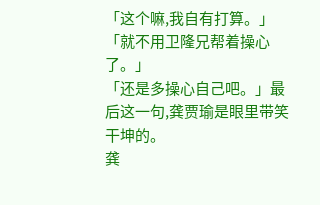「这个嘛,我自有打算。」
「就不用卫隆兄帮着操心了。」
「还是多操心自己吧。」最后这一句,龚贾瑜是眼里带笑干坤的。
龚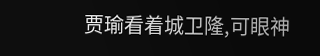贾瑜看着城卫隆,可眼神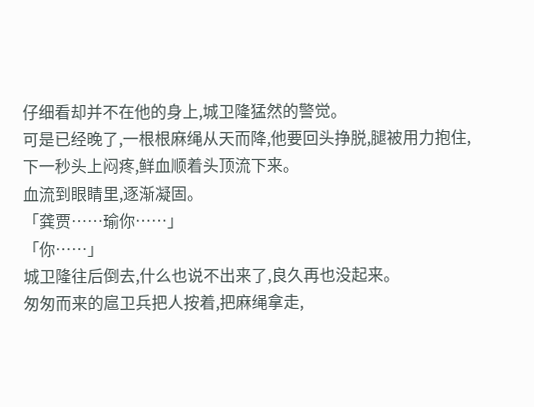仔细看却并不在他的身上,城卫隆猛然的警觉。
可是已经晚了,一根根麻绳从天而降,他要回头挣脱,腿被用力抱住,下一秒头上闷疼,鲜血顺着头顶流下来。
血流到眼睛里,逐渐凝固。
「龚贾……瑜你……」
「你……」
城卫隆往后倒去,什么也说不出来了,良久再也没起来。
匆匆而来的扈卫兵把人按着,把麻绳拿走,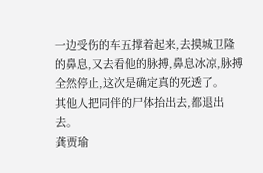一边受伤的车五撑着起来,去摸城卫隆的鼻息,又去看他的脉搏,鼻息冰凉,脉搏全然停止,这次是确定真的死透了。
其他人把同伴的尸体抬出去,都退出去。
龚贾瑜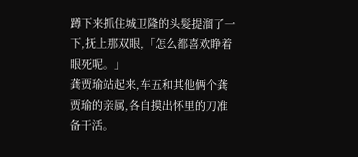蹲下来抓住城卫隆的头髮提溜了一下,抚上那双眼,「怎么都喜欢睁着眼死呢。」
龚贾瑜站起来,车五和其他俩个龚贾瑜的亲属,各自摸出怀里的刀准备干活。